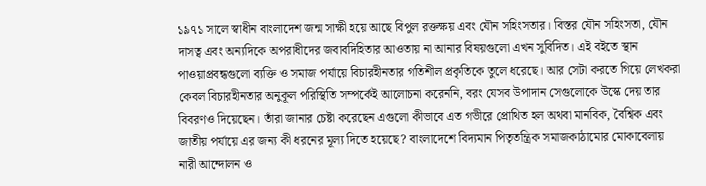১৯৭১ সালে স্বাধীন বাংলাদেশ জন্ম সাক্ষী হয়ে আছে বিপুল রক্তক্ষয় এবং যৌন সহিংসতার। বিস্তর যৌন সহিংসতা, যৌন দাসত্ব এবং অন্যদিকে অপরাধীদের জবাবদিহিতার আওতায় না আনার বিষয়গুলো এখন সুবিদিত। এই বইতে স্থান পাওয়াপ্রবন্ধগুলো ব্যক্তি ও সমাজ পর্যায়ে বিচারহীনতার গতিশীল প্রকৃতিকে তুলে ধরেছে। আর সেটা করতে গিয়ে লেখকরা কেবল বিচারহীনতার অনুকূল পরিস্থিতি সম্পর্কেই আলোচনা করেননি, বরং যেসব উপাদান সেগুলোকে উস্কে দেয় তার বিবরণও দিয়েছেন। তাঁরা জানার চেষ্টা করেছেন এগুলো কীভাবে এত গভীরে প্রোথিত হল অথবা মানবিক, বৈশ্বিক এবং জাতীয় পর্যায়ে এর জন্য কী ধরনের মূল্য দিতে হয়েছে? বাংলাদেশে বিদ্যমান পিতৃতন্ত্রিক সমাজকাঠামোর মোকাবেলায় নারী আন্দোলন ও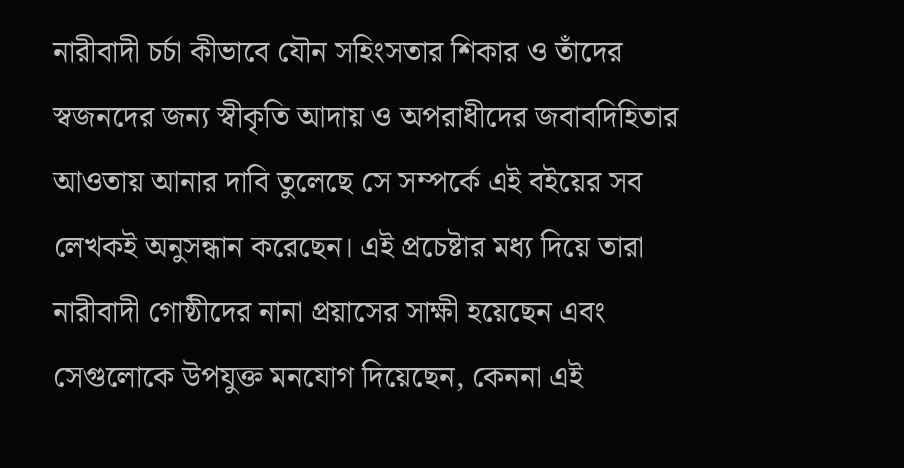নারীবাদী চর্চা কীভাবে যৌন সহিংসতার শিকার ও তাঁদের স্বজনদের জন্য স্বীকৃতি আদায় ও অপরাধীদের জবাবদিহিতার আওতায় আনার দাবি তুলেছে সে সম্পর্কে এই বইয়ের সব লেখকই অনুসন্ধান করেছেন। এই প্রচেষ্টার মধ্য দিয়ে তারা নারীবাদী গোষ্ঠীদের নানা প্রয়াসের সাক্ষী হয়েছেন এবং সেগুলোকে উপযুক্ত মনযোগ দিয়েছেন, কেননা এই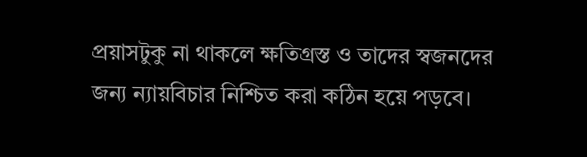প্রয়াসটুকু না থাকলে ক্ষতিগ্রস্ত ও তাদের স্বজনদের জন্য ন্যায়বিচার নিশ্চিত করা কঠিন হয়ে পড়বে।